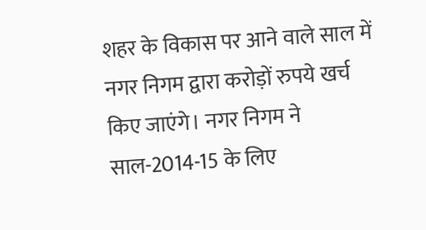शहर के विकास पर आने वाले साल में नगर निगम द्वारा करोड़ों रुपये खर्च किए जाएंगे। नगर निगम ने साल-2014-15 के लिए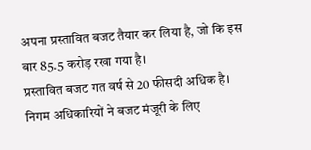अपना प्रस्तावित बजट तैयार कर लिया है, जो कि इस बार 85.5 करोड़ रखा गया है।
प्रस्तावित बजट गत वर्ष से 20 फीसदी अधिक है। निगम अधिकारियों ने बजट मंजूरी के लिए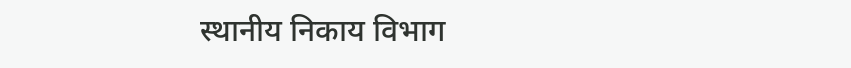स्थानीय निकाय विभाग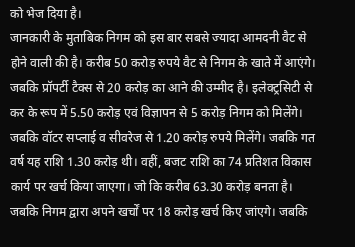को भेज दिया है।
जानकारी के मुताबिक निगम को इस बार सबसे ज्यादा आमदनी वैट से होने वाली की है। करीब 50 करोड़ रुपये वैट से निगम के खाते में आएंगे। जबकि प्रॉपर्टी टैक्स से 20 करोड़ का आने की उम्मीद है। इलेक्ट्रसिटी से कर के रूप में 5.50 करोड़ एवं विज्ञापन से 5 करोड़ निगम को मिलेंगे।
जबकि वॉटर सप्लाई व सीवरेज से 1.20 करोड़ रुपये मिलेंगे। जबकि गत वर्ष यह राशि 1.30 करोड़ थी। वहीं, बजट राशि का 74 प्रतिशत विकास कार्य पर खर्च किया जाएगा। जो कि करीब 63.30 करोड़ बनता है। जबकि निगम द्वारा अपने खर्चों पर 18 करोड़ खर्च किए जांएगे। जबकि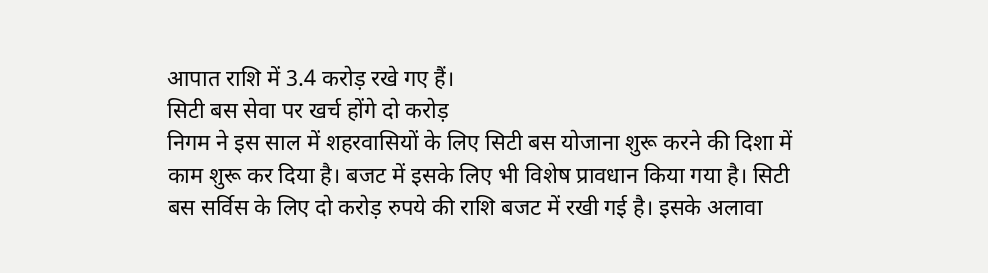आपात राशि में 3.4 करोड़ रखे गए हैं।
सिटी बस सेवा पर खर्च होंगे दो करोड़
निगम ने इस साल में शहरवासियों के लिए सिटी बस योजाना शुरू करने की दिशा में काम शुरू कर दिया है। बजट में इसके लिए भी विशेष प्रावधान किया गया है। सिटी बस सर्विस के लिए दो करोड़ रुपये की राशि बजट में रखी गई है। इसके अलावा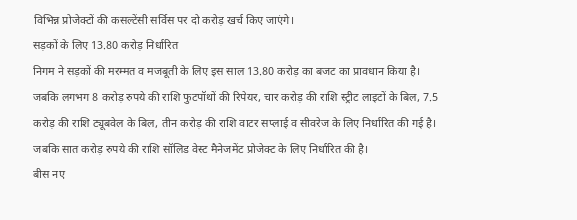विभिन्न प्रोजेक्टों की कसल्टेंसी सर्विस पर दो करोड़ खर्च किए जाएंगे।
सड़कों के लिए 13.80 करोड़ निर्धारित
निगम ने सड़कों की मरम्मत व मजबूती के लिए इस साल 13.80 करोड़ का बजट का प्रावधान किया है। जबकि लगभग 8 करोड़ रुपये की राशि फुटपॉथों की रिपेयर, चार करोड़ की राशि स्ट्रीट लाइटों के बिल, 7.5 करोड़ की राशि ट्यूबवेल के बिल, तीन करोड़ की राशि वाटर सप्लाई व सीवरेज के लिए निर्धारित की गई है। जबकि सात करोड़ रुपये की राशि सॉलिड वेस्ट मैनेजमेंट प्रोजेक्ट के लिए निर्धारित की है।
बीस नए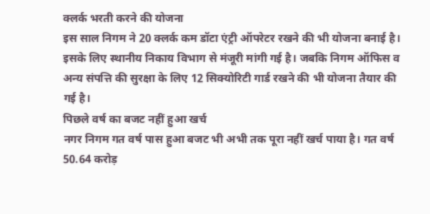क्लर्क भरती करने की योजना
इस साल निगम ने 20 क्लर्क कम डॉटा एंट्री ऑपरेटर रखने की भी योजना बनाई है। इसके लिए स्थानीय निकाय विभाग से मंजूरी मांगी गई है। जबकि निगम ऑफिस व अन्य संपत्ति की सुरक्षा के लिए 12 सिक्योरिटी गार्ड रखने की भी योजना तैयार की गई है।
पिछले वर्ष का बजट नहीं हुआ खर्च
नगर निगम गत वर्ष पास हुआ बजट भी अभी तक पूरा नहीं खर्च पाया है। गत वर्ष 50.64 करोड़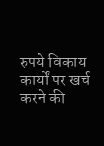रुपये विकाय कार्यों पर खर्च करने की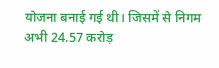योजना बनाई गई थी। जिसमें से निगम अभी 24.57 करोड़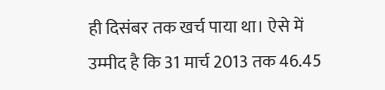ही दिसंबर तक खर्च पाया था। ऐसे में उम्मीद है कि 31 मार्च 2013 तक 46.45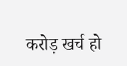करोड़ खर्च हो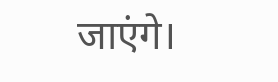जाएंगे।